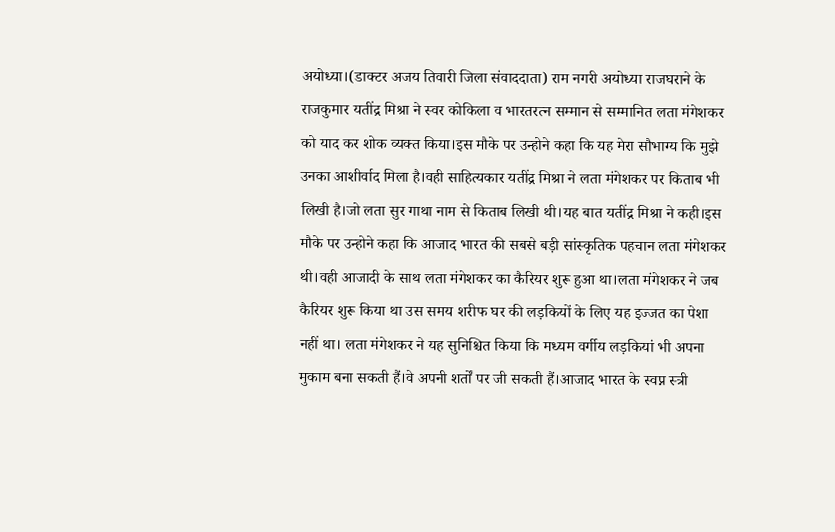अयोध्या।(डाक्टर अजय तिवारी जिला संवाददाता) राम नगरी अयोध्या राजघराने के राजकुमार यतींद्र मिश्रा ने स्वर कोकिला व भारतरत्न सम्मान से सम्मानित लता मंगेशकर को याद कर शोक व्यक्त किया।इस मौके पर उन्होने कहा कि यह मेरा सौभाग्य कि मुझे उनका आशीर्वाद मिला है।वही साहित्यकार यतींद्र मिश्रा ने लता मंगेशकर पर किताब भी लिखी है।जो लता सुर गाथा नाम से किताब लिखी थी।यह बात यतींद्र मिश्रा ने कही।इस मौके पर उन्होने कहा कि आजाद भारत की सबसे बड़ी सांस्कृतिक पहचान लता मंगेशकर थी।वही आजादी के साथ लता मंगेशकर का कैरियर शुरू हुआ था।लता मंगेशकर ने जब कैरियर शुरू किया था उस समय शरीफ घर की लड़कियों के लिए यह इज्जत का पेशा नहीं था। लता मंगेशकर ने यह सुनिश्चित किया कि मध्यम वर्गीय लड़कियां भी अपना मुकाम बना सकती हैं।वे अपनी शर्तों पर जी सकती हैं।आजाद भारत के स्वप्न स्त्री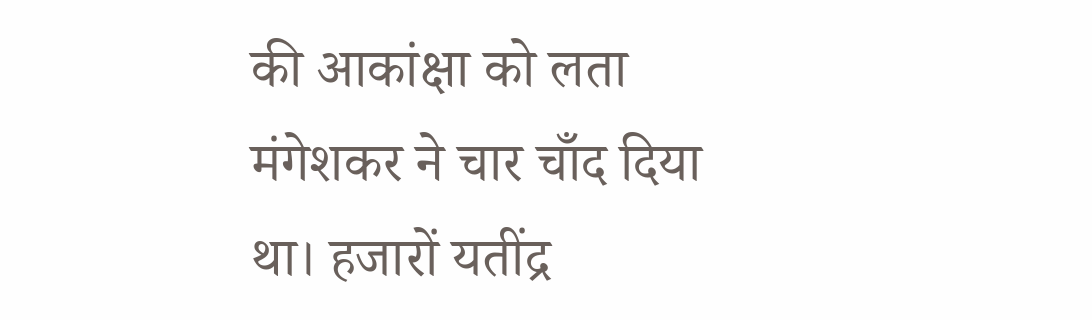की आकांक्षा को लता मंगेशकर ने चार चाँद दिया था। हजारों यतींद्र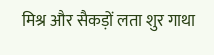मिश्र और सैकड़ों लता शुर गाथा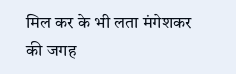मिल कर के भी लता मंगेशकर की जगह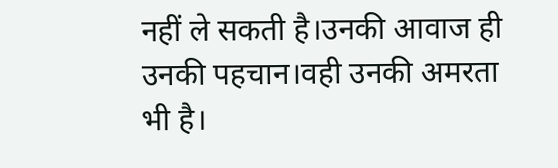नहीं ले सकती है।उनकी आवाज ही उनकी पहचान।वही उनकी अमरता भी है।